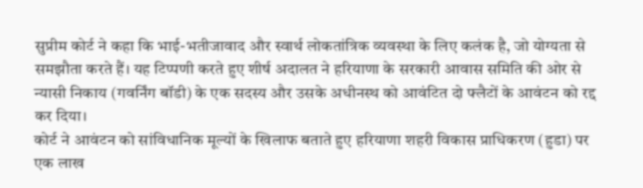सुप्रीम कोर्ट ने कहा कि भाई-भतीजावाद और स्वार्थ लोकतांत्रिक व्यवस्था के लिए कलंक है, जो योग्यता से समझौता करते हैं। यह टिप्पणी करते हुए शीर्ष अदालत ने हरियाणा के सरकारी आवास समिति की ओर से न्यासी निकाय (गवर्निंग बॉडी) के एक सदस्य और उसके अधीनस्थ को आवंटित दो फ्लैटों के आवंटन को रद्द कर दिया।
कोर्ट ने आवंटन को सांविधानिक मूल्यों के खिलाफ बताते हुए हरियाणा शहरी विकास प्राधिकरण (हुडा) पर एक लाख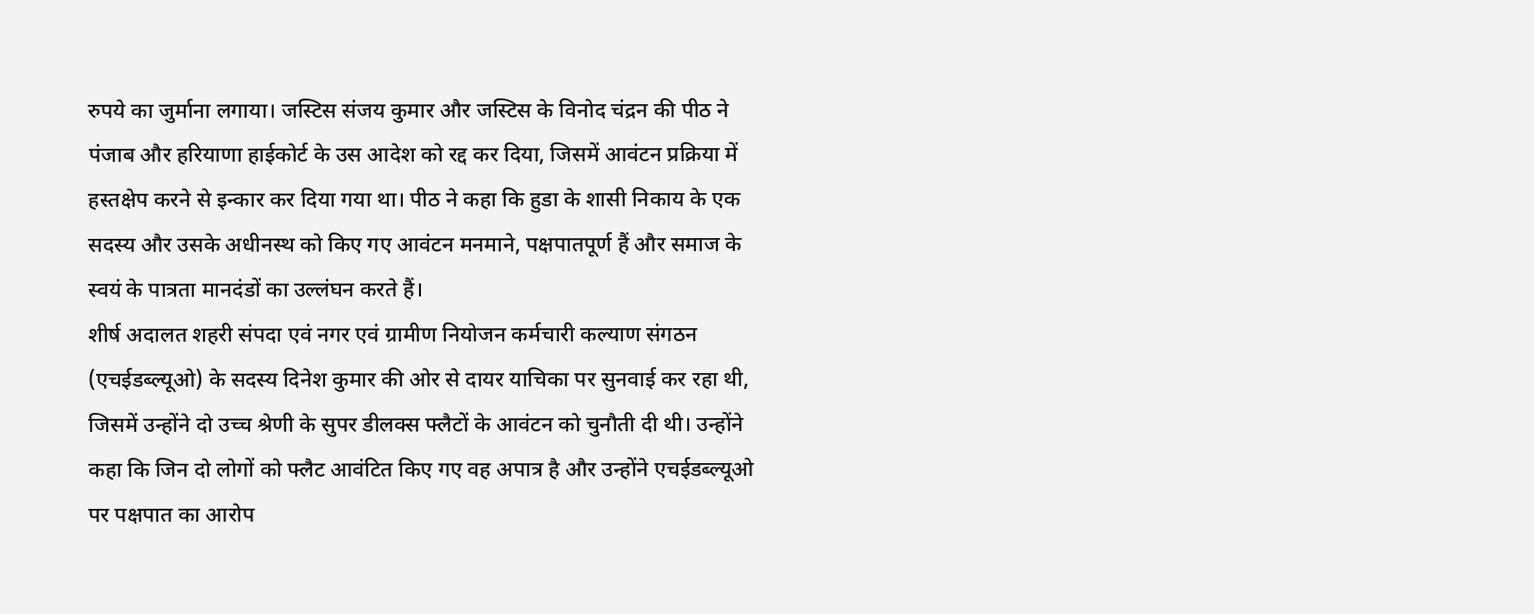रुपये का जुर्माना लगाया। जस्टिस संजय कुमार और जस्टिस के विनोद चंद्रन की पीठ ने पंजाब और हरियाणा हाईकोर्ट के उस आदेश को रद्द कर दिया, जिसमें आवंटन प्रक्रिया में हस्तक्षेप करने से इन्कार कर दिया गया था। पीठ ने कहा कि हुडा के शासी निकाय के एक सदस्य और उसके अधीनस्थ को किए गए आवंटन मनमाने, पक्षपातपूर्ण हैं और समाज के स्वयं के पात्रता मानदंडों का उल्लंघन करते हैं।
शीर्ष अदालत शहरी संपदा एवं नगर एवं ग्रामीण नियोजन कर्मचारी कल्याण संगठन (एचईडब्ल्यूओ) के सदस्य दिनेश कुमार की ओर से दायर याचिका पर सुनवाई कर रहा थी, जिसमें उन्होंने दो उच्च श्रेणी के सुपर डीलक्स फ्लैटों के आवंटन को चुनौती दी थी। उन्होंने कहा कि जिन दो लोगों को फ्लैट आवंटित किए गए वह अपात्र है और उन्होंने एचईडब्ल्यूओ पर पक्षपात का आरोप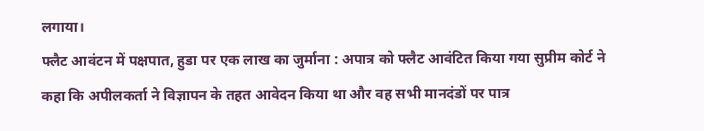लगाया।
फ्लैट आवंटन में पक्षपात, हुडा पर एक लाख का जुर्माना : अपात्र को फ्लैट आवंटित किया गया सुप्रीम कोर्ट ने कहा कि अपीलकर्ता ने विज्ञापन के तहत आवेदन किया था और वह सभी मानदंडों पर पात्र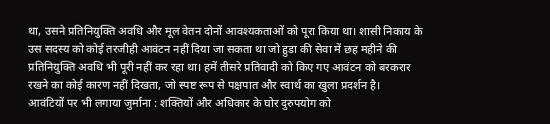था, उसने प्रतिनियुक्ति अवधि और मूल वेतन दोनों आवश्यकताओं को पूरा किया था। शासी निकाय के उस सदस्य को कोई तरजीही आवंटन नहीं दिया जा सकता था जो हुडा की सेवा में छह महीने की प्रतिनियुक्ति अवधि भी पूरी नहीं कर रहा था। हमें तीसरे प्रतिवादी को किए गए आवंटन को बरकरार रखने का कोई कारण नहीं दिखता, जो स्पष्ट रूप से पक्षपात और स्वार्थ का खुला प्रदर्शन है।
आवंटियों पर भी लगाया जुर्माना : शक्तियों और अधिकार के घोर दुरुपयोग को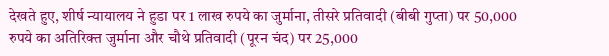देखते हुए, शीर्ष न्यायालय ने हुडा पर 1 लाख रुपये का जुर्माना, तीसरे प्रतिवादी (बीबी गुप्ता) पर 50,000 रुपये का अतिरिक्त जुर्माना और चौथे प्रतिवादी (पूरन चंद) पर 25,000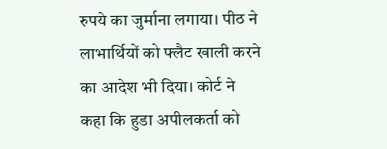रुपये का जुर्माना लगाया। पीठ ने लाभार्थियों को फ्लैट खाली करने का आदेश भी दिया। कोर्ट ने कहा कि हुडा अपीलकर्ता को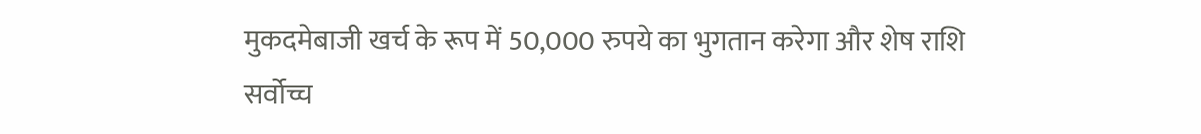मुकदमेबाजी खर्च के रूप में 50,000 रुपये का भुगतान करेगा और शेष राशि सर्वोच्च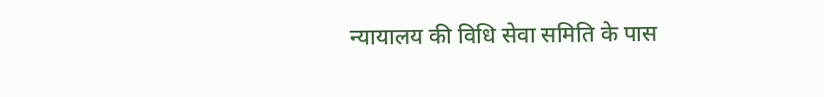न्यायालय की विधि सेवा समिति के पास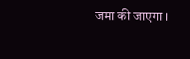जमा की जाएगा ।